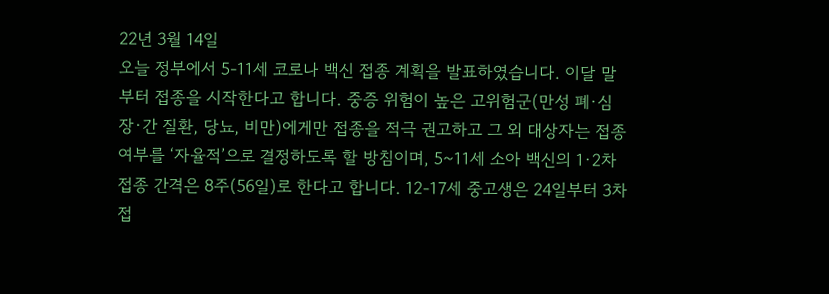22년 3월 14일
오늘 정부에서 5-11세 코로나 백신 접종 계획을 발표하였습니다. 이달 말부터 접종을 시작한다고 합니다. 중증 위험이 높은 고위험군(만성 폐·심장·간 질환, 당뇨, 비만)에게만 접종을 적극 권고하고 그 외 대상자는 접종 여부를 ‘자율적’으로 결정하도록 할 방침이며, 5~11세 소아 백신의 1·2차 접종 간격은 8주(56일)로 한다고 합니다. 12-17세 중고생은 24일부터 3차 접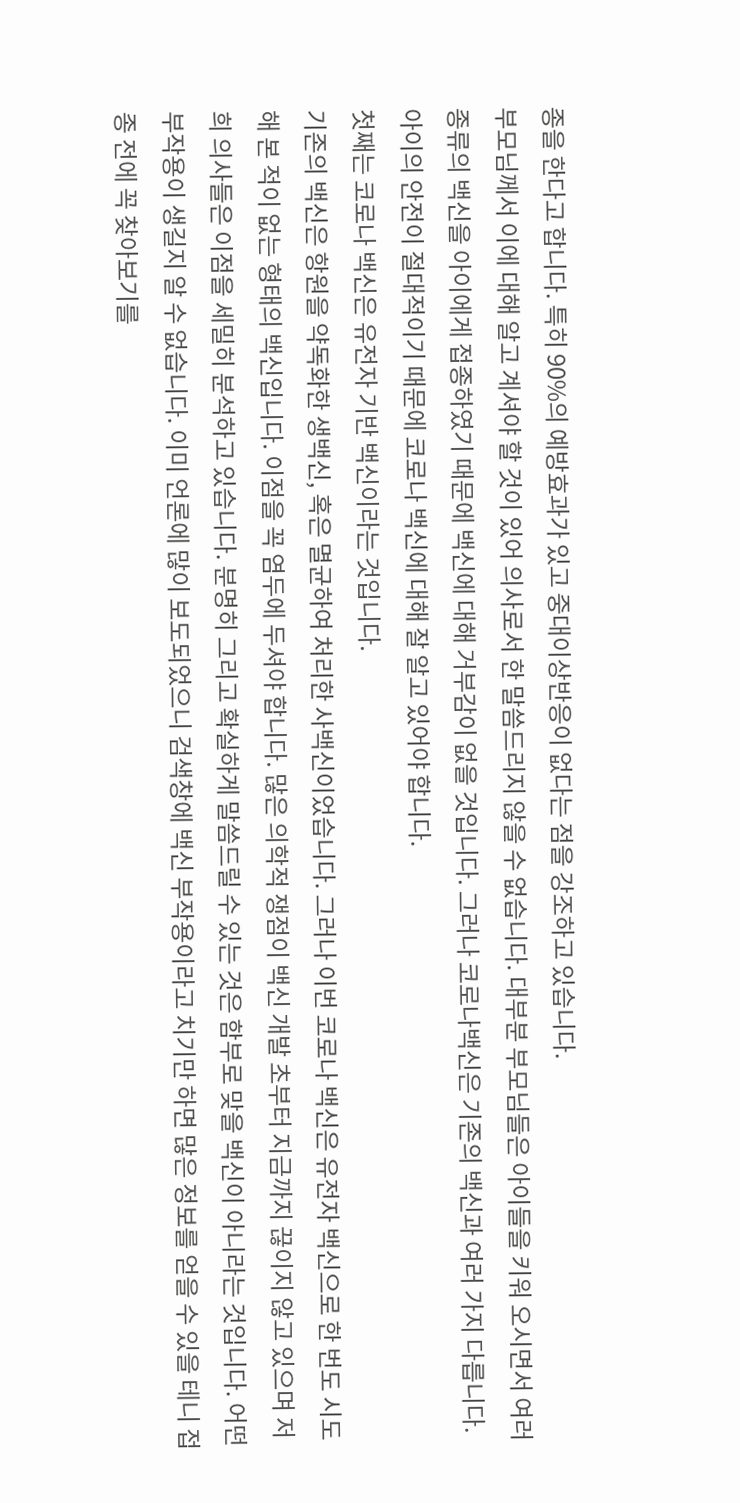종을 한다고 합니다. 특히 90%의 예방효과가 있고 중대이상반응이 없다는 점을 강조하고 있습니다.
부모님께서 이에 대해 알고 계셔야 할 것이 있어 의사로서 한 말씀드리지 않을 수 없습니다. 대부분 부모님들은 아이들을 키워 오시면서 여러 종류의 백신을 아이에게 접종하였기 때문에 백신에 대해 거부감이 없을 것입니다. 그러나 코로나백신은 기존의 백신과 여러 가지 다릅니다. 아이의 안전이 절대적이기 때문에 코로나 백신에 대해 잘 알고 있어야 합니다.
첫째는 코로나 백신은 유전자 기반 백신이라는 것입니다.
기존의 백신은 항원을 약독화한 생백신, 혹은 멸균하여 처리한 사백신이었습니다. 그러나 이번 코로나 백신은 유전자 백신으로 한 번도 시도해 본 적이 없는 형태의 백신입니다. 이점을 꼭 염두에 두셔야 합니다. 많은 의학적 쟁점이 백신 개발 초부터 지금까지 끊이지 않고 있으며 저희 의사들은 이점을 세밀히 분석하고 있습니다. 분명히 그리고 확실하게 말씀드릴 수 있는 것은 함부로 맞을 백신이 아니라는 것입니다. 어떤 부작용이 생길지 알 수 없습니다. 이미 언론에 많이 보도되었으니 검색창에 백신 부작용이라고 치기만 하면 많은 정보를 얻을 수 있을 테니 접종 전에 꼭 찾아보기를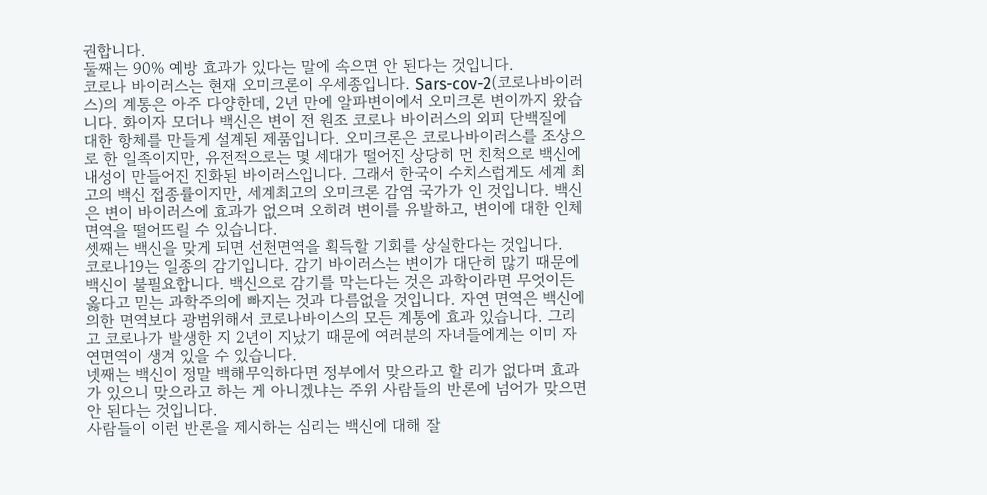권합니다.
둘째는 90% 예방 효과가 있다는 말에 속으면 안 된다는 것입니다.
코로나 바이러스는 현재 오미크론이 우세종입니다. Sars-cov-2(코로나바이러스)의 계통은 아주 다양한데, 2년 만에 알파변이에서 오미크론 변이까지 왔습니다. 화이자 모더나 백신은 변이 전 원조 코로나 바이러스의 외피 단백질에 대한 항체를 만들게 설계된 제품입니다. 오미크론은 코로나바이러스를 조상으로 한 일족이지만, 유전적으로는 몇 세대가 떨어진 상당히 먼 친척으로 백신에 내성이 만들어진 진화된 바이러스입니다. 그래서 한국이 수치스럽게도 세계 최고의 백신 접종률이지만, 세계최고의 오미크론 감염 국가가 인 것입니다. 백신은 변이 바이러스에 효과가 없으며 오히려 변이를 유발하고, 변이에 대한 인체 면역을 떨어뜨릴 수 있습니다.
셋째는 백신을 맞게 되면 선천면역을 획득할 기회를 상실한다는 것입니다.
코로나19는 일종의 감기입니다. 감기 바이러스는 변이가 대단히 많기 때문에 백신이 불필요합니다. 백신으로 감기를 막는다는 것은 과학이라면 무엇이든 옳다고 믿는 과학주의에 빠지는 것과 다름없을 것입니다. 자연 면역은 백신에 의한 면역보다 광범위해서 코로나바이스의 모든 계통에 효과 있습니다. 그리고 코로나가 발생한 지 2년이 지났기 때문에 여러분의 자녀들에게는 이미 자연면역이 생겨 있을 수 있습니다.
넷째는 백신이 정말 백해무익하다면 정부에서 맞으라고 할 리가 없다며 효과가 있으니 맞으라고 하는 게 아니겠냐는 주위 사람들의 반론에 넘어가 맞으면 안 된다는 것입니다.
사람들이 이런 반론을 제시하는 심리는 백신에 대해 잘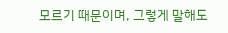모르기 때문이며, 그렇게 말해도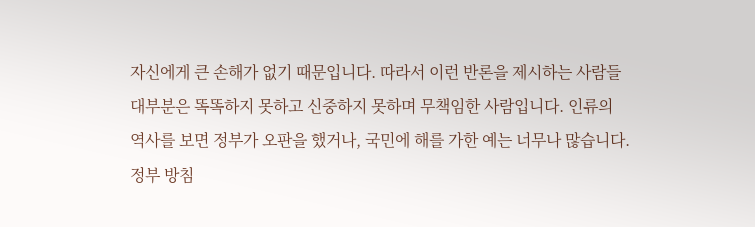자신에게 큰 손해가 없기 때문입니다. 따라서 이런 반론을 제시하는 사람들 대부분은 똑똑하지 못하고 신중하지 못하며 무책임한 사람입니다. 인류의 역사를 보면 정부가 오판을 했거나, 국민에 해를 가한 예는 너무나 많습니다. 정부 방침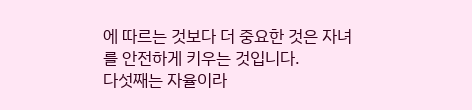에 따르는 것보다 더 중요한 것은 자녀를 안전하게 키우는 것입니다.
다섯째는 자율이라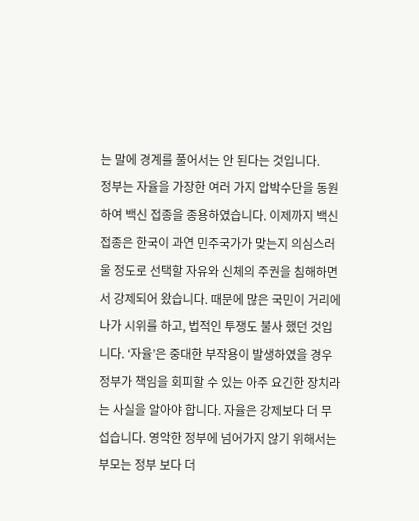는 말에 경계를 풀어서는 안 된다는 것입니다.
정부는 자율을 가장한 여러 가지 압박수단을 동원하여 백신 접종을 종용하였습니다. 이제까지 백신접종은 한국이 과연 민주국가가 맞는지 의심스러울 정도로 선택할 자유와 신체의 주권을 침해하면서 강제되어 왔습니다. 때문에 많은 국민이 거리에 나가 시위를 하고, 법적인 투쟁도 불사 했던 것입니다. ‘자율’은 중대한 부작용이 발생하였을 경우 정부가 책임을 회피할 수 있는 아주 요긴한 장치라는 사실을 알아야 합니다. 자율은 강제보다 더 무섭습니다. 영악한 정부에 넘어가지 않기 위해서는 부모는 정부 보다 더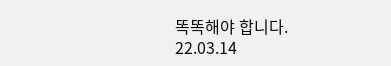똑똑해야 합니다.
22.03.14